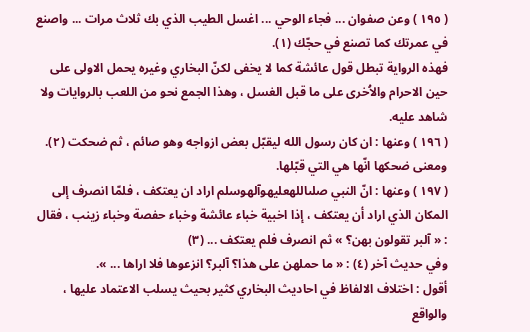( ١٩٥ ) وعن صفوان ... فجاء الوحي ... اغسل الطيب الذي بك ثلاث مرات ... واصنع في عمرتك كما تصنع في حجّك (١).
فهذه الرواية تبطل قول عائشة كما لا يخفى لكنّ البخاري وغيره يحمل الاولى على حين الاحرام والاُخرى على ما قبل الغسل ، وهذا الجمع نحو من اللعب بالروايات ولا شاهد عليه.
( ١٩٦ ) وعنها : ان كان رسول الله ليقبّل بعض ازواجه وهو صائم ، ثم ضحكت (٢).
ومعنى ضحكها انّها هي التي قبّلها.
( ١٩٧ ) وعنها : انّ النبي صلىاللهعليهوآلهوسلم اراد ان يعتكف ، فلمّا انصرف إلى المكان الذي اراد أن يعتكف ، إذا اخبية خباء عائشة وخباء حفصة وخباء زينب ، فقال : « آلبر تقولون بهن؟ » ثم انصرف فلم يعتكف ... (٣)
وفي حديث آخر (٤) : « ما حملهن على هذا؟ آلبر؟ انزعوها فلا اراها ... ».
أقول : اختلاف الالفاظ في احاديث البخاري كثير بحيث يسلب الاعتماد عليها ، والواقع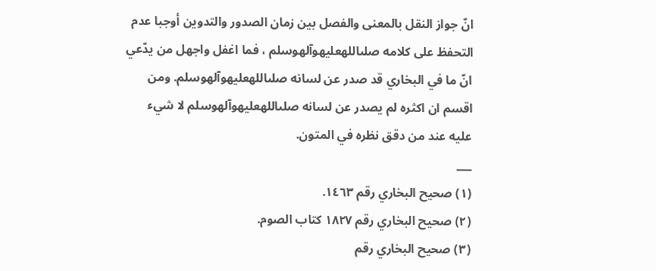انّ جواز النقل بالمعنى والفصل بين زمان الصدور والتدوين أوجبا عدم التحفظ على كلامه صلىاللهعليهوآلهوسلم ، فما اغفل واجهل من يدّعي انّ ما في البخاري قد صدر عن لسانه صلىاللهعليهوآلهوسلم. ومن اقسم ان اكثره لم يصدر عن لسانه صلىاللهعليهوآلهوسلم لا شيء عليه عند من دقق نظره في المتون.
___
(١) صحيح البخاري رقم ١٤٦٣.
(٢) صحيح البخاري رقم ١٨٢٧ كتاب الصوم.
(٣) صحيح البخاري رقم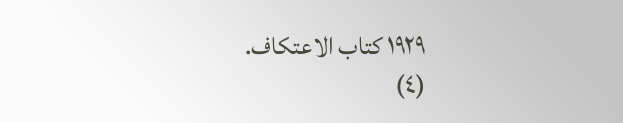١٩٢٩ كتاب الاعتكاف.
(٤)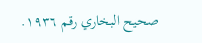صحيح البخاري رقم ١٩٣٦.